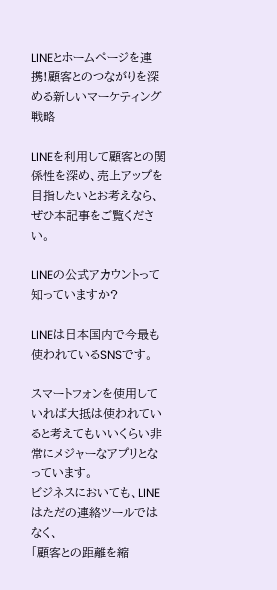LINEとホームページを連携!顧客とのつながりを深める新しいマーケティング戦略

LINEを利用して顧客との関係性を深め、売上アップを目指したいとお考えなら、ぜひ本記事をご覧ください。

LINEの公式アカウントって知っていますか?

LINEは日本国内で今最も使われているSNSです。

スマートフォンを使用していれば大抵は使われていると考えてもいいくらい非常にメジャーなアプリとなっています。
ビジネスにおいても、LINEはただの連絡ツールではなく、
「顧客との距離を縮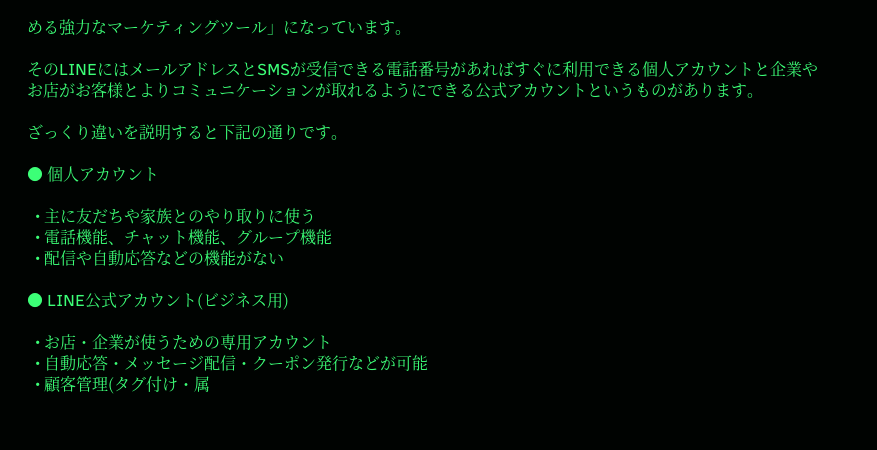める強力なマーケティングツール」になっています。

そのLINEにはメールアドレスとSMSが受信できる電話番号があればすぐに利用できる個人アカウントと企業やお店がお客様とよりコミュニケーションが取れるようにできる公式アカウントというものがあります。

ざっくり違いを説明すると下記の通りです。

● 個人アカウント

  • 主に友だちや家族とのやり取りに使う
  • 電話機能、チャット機能、グループ機能
  • 配信や自動応答などの機能がない

● LINE公式アカウント(ビジネス用)

  • お店・企業が使うための専用アカウント
  • 自動応答・メッセージ配信・クーポン発行などが可能
  • 顧客管理(タグ付け・属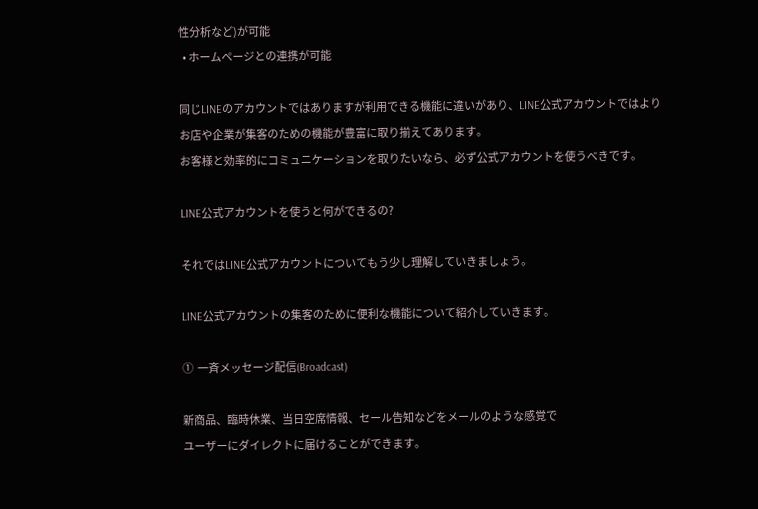性分析など)が可能
  • ホームページとの連携が可能

同じLINEのアカウントではありますが利用できる機能に違いがあり、LINE公式アカウントではよりお店や企業が集客のための機能が豊富に取り揃えてあります。
お客様と効率的にコミュニケーションを取りたいなら、必ず公式アカウントを使うべきです。

LINE公式アカウントを使うと何ができるの?

それではLINE公式アカウントについてもう少し理解していきましょう。

LINE公式アカウントの集客のために便利な機能について紹介していきます。

①  一斉メッセージ配信(Broadcast)

新商品、臨時休業、当日空席情報、セール告知などをメールのような感覚で
ユーザーにダイレクトに届けることができます。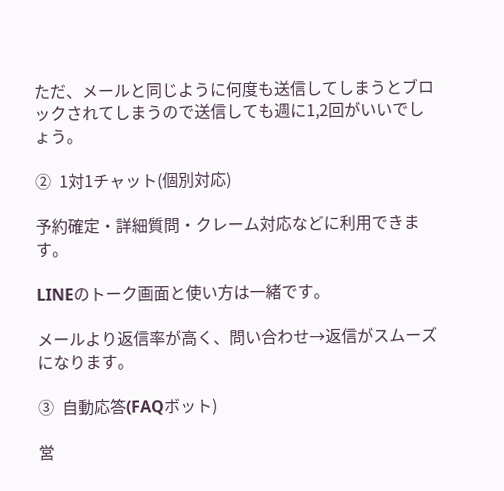ただ、メールと同じように何度も送信してしまうとブロックされてしまうので送信しても週に1,2回がいいでしょう。

②  1対1チャット(個別対応)

予約確定・詳細質問・クレーム対応などに利用できます。

LINEのトーク画面と使い方は一緒です。

メールより返信率が高く、問い合わせ→返信がスムーズになります。

③  自動応答(FAQボット)

営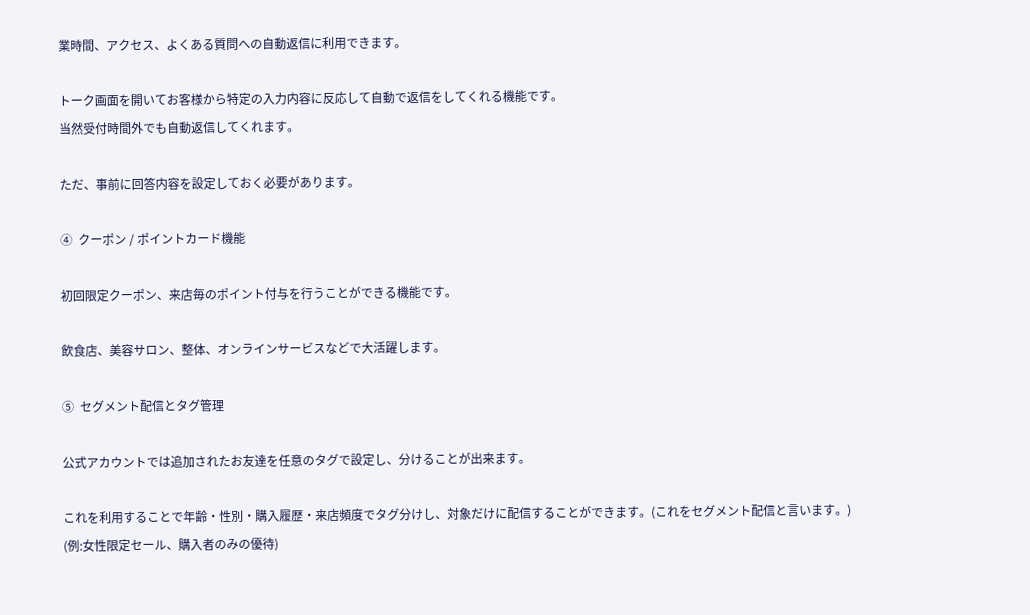業時間、アクセス、よくある質問への自動返信に利用できます。

トーク画面を開いてお客様から特定の入力内容に反応して自動で返信をしてくれる機能です。
当然受付時間外でも自動返信してくれます。

ただ、事前に回答内容を設定しておく必要があります。

④  クーポン / ポイントカード機能

初回限定クーポン、来店毎のポイント付与を行うことができる機能です。

飲食店、美容サロン、整体、オンラインサービスなどで大活躍します。

⑤  セグメント配信とタグ管理

公式アカウントでは追加されたお友達を任意のタグで設定し、分けることが出来ます。

これを利用することで年齢・性別・購入履歴・来店頻度でタグ分けし、対象だけに配信することができます。(これをセグメント配信と言います。)
(例:女性限定セール、購入者のみの優待)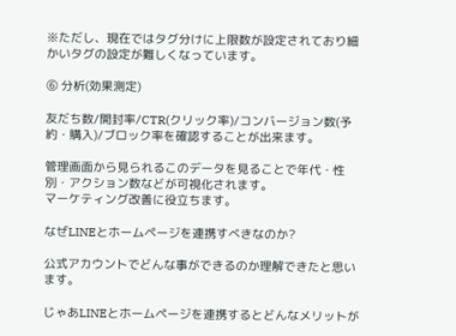※ただし、現在ではタグ分けに上限数が設定されており細かいタグの設定が難しくなっています。

⑥ 分析(効果測定)

友だち数/開封率/CTR(クリック率)/コンバージョン数(予約・購入)/ブロック率を確認することが出来ます。

管理画面から見られるこのデータを見ることで年代・性別・アクション数などが可視化されます。
マーケティング改善に役立ちます。

なぜLINEとホームページを連携すべきなのか?

公式アカウントでどんな事ができるのか理解できたと思います。

じゃあLINEとホームページを連携するとどんなメリットが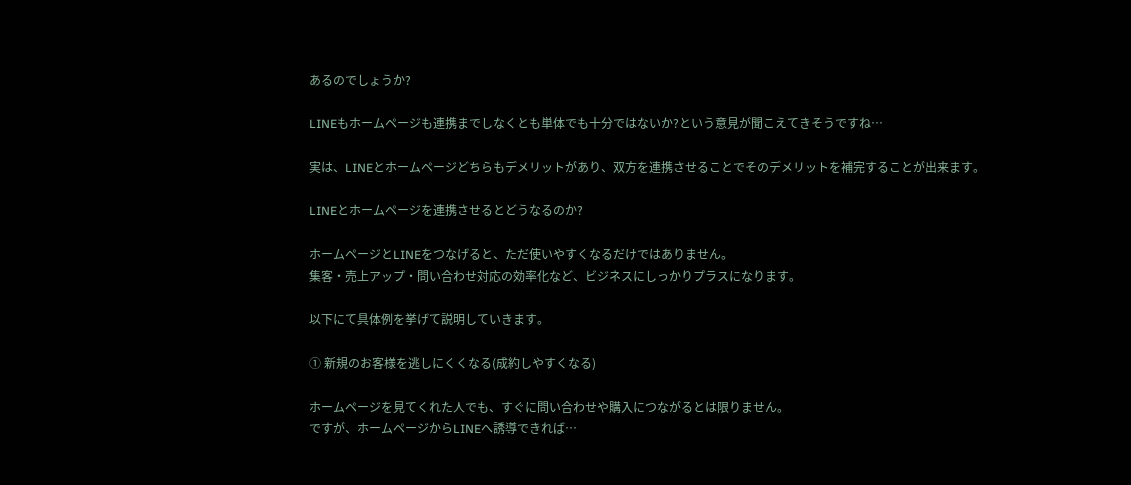あるのでしょうか?

LINEもホームページも連携までしなくとも単体でも十分ではないか?という意見が聞こえてきそうですね…

実は、LINEとホームページどちらもデメリットがあり、双方を連携させることでそのデメリットを補完することが出来ます。

LINEとホームページを連携させるとどうなるのか?

ホームページとLINEをつなげると、ただ使いやすくなるだけではありません。
集客・売上アップ・問い合わせ対応の効率化など、ビジネスにしっかりプラスになります。

以下にて具体例を挙げて説明していきます。

① 新規のお客様を逃しにくくなる(成約しやすくなる)

ホームページを見てくれた人でも、すぐに問い合わせや購入につながるとは限りません。
ですが、ホームページからLINEへ誘導できれば…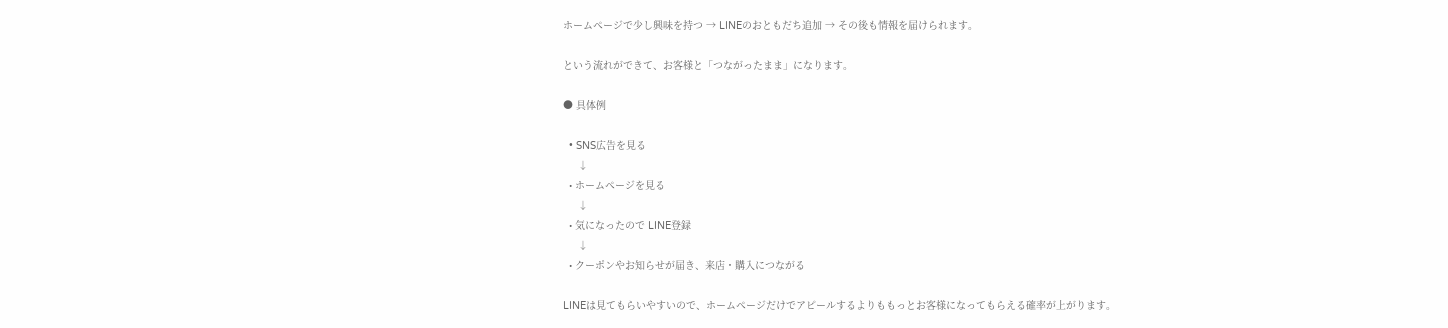ホームページで少し興味を持つ → LINEのおともだち追加 → その後も情報を届けられます。

という流れができて、お客様と「つながったまま」になります。

● 具体例

  • SNS広告を見る
     ↓
  • ホームページを見る
     ↓
  • 気になったので LINE登録
     ↓
  • クーポンやお知らせが届き、来店・購入につながる

LINEは見てもらいやすいので、ホームページだけでアピールするよりももっとお客様になってもらえる確率が上がります。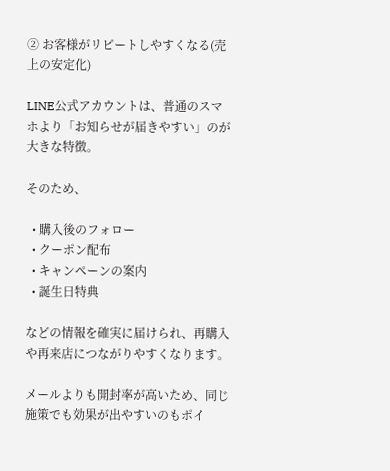② お客様がリピートしやすくなる(売上の安定化)

LINE公式アカウントは、普通のスマホより「お知らせが届きやすい」のが大きな特徴。

そのため、

  • 購入後のフォロー
  • クーポン配布
  • キャンペーンの案内
  • 誕生日特典

などの情報を確実に届けられ、再購入や再来店につながりやすくなります。

メールよりも開封率が高いため、同じ施策でも効果が出やすいのもポイ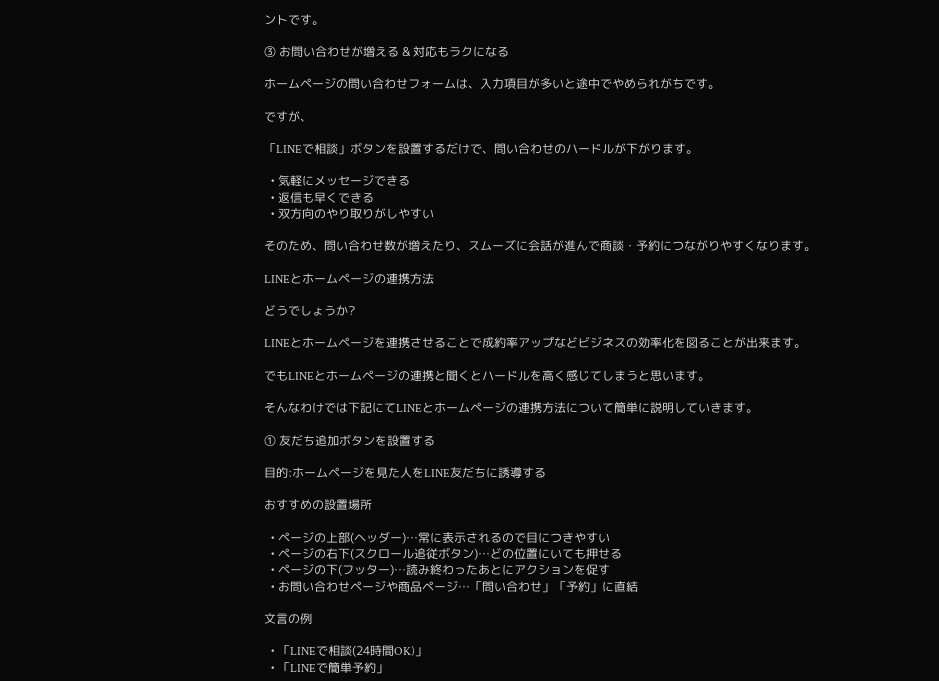ントです。

③ お問い合わせが増える & 対応もラクになる

ホームページの問い合わせフォームは、入力項目が多いと途中でやめられがちです。

ですが、

「LINEで相談」ボタンを設置するだけで、問い合わせのハードルが下がります。

  • 気軽にメッセージできる
  • 返信も早くできる
  • 双方向のやり取りがしやすい

そのため、問い合わせ数が増えたり、スムーズに会話が進んで商談・予約につながりやすくなります。

LINEとホームページの連携方法

どうでしょうか?

LINEとホームページを連携させることで成約率アップなどビジネスの効率化を図ることが出来ます。

でもLINEとホームページの連携と聞くとハードルを高く感じてしまうと思います。

そんなわけでは下記にてLINEとホームページの連携方法について簡単に説明していきます。

① 友だち追加ボタンを設置する

目的:ホームページを見た人をLINE友だちに誘導する

おすすめの設置場所

  • ページの上部(ヘッダー)…常に表示されるので目につきやすい
  • ページの右下(スクロール追従ボタン)…どの位置にいても押せる
  • ページの下(フッター)…読み終わったあとにアクションを促す
  • お問い合わせページや商品ページ…「問い合わせ」「予約」に直結

文言の例

  • 「LINEで相談(24時間OK)」
  • 「LINEで簡単予約」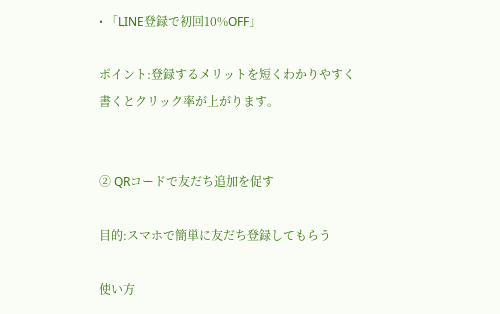• 「LINE登録で初回10%OFF」

ポイント:登録するメリットを短くわかりやすく書くとクリック率が上がります。


② QRコードで友だち追加を促す

目的:スマホで簡単に友だち登録してもらう

使い方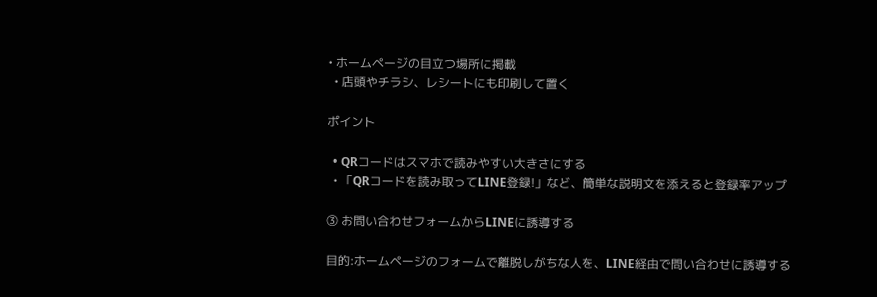• ホームページの目立つ場所に掲載
  • 店頭やチラシ、レシートにも印刷して置く

ポイント

  • QRコードはスマホで読みやすい大きさにする
  • 「QRコードを読み取ってLINE登録!」など、簡単な説明文を添えると登録率アップ

③ お問い合わせフォームからLINEに誘導する

目的:ホームページのフォームで離脱しがちな人を、LINE経由で問い合わせに誘導する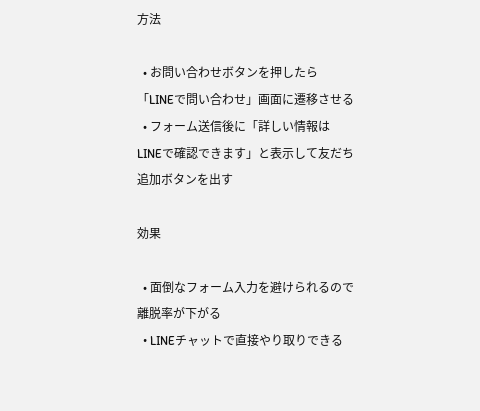方法

  • お問い合わせボタンを押したら「LINEで問い合わせ」画面に遷移させる
  • フォーム送信後に「詳しい情報はLINEで確認できます」と表示して友だち追加ボタンを出す

効果

  • 面倒なフォーム入力を避けられるので離脱率が下がる
  • LINEチャットで直接やり取りできる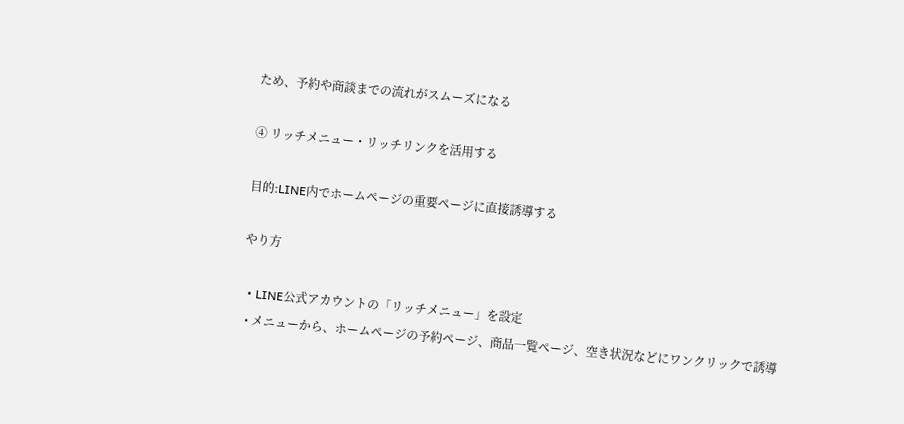ため、予約や商談までの流れがスムーズになる

④ リッチメニュー・リッチリンクを活用する

目的:LINE内でホームページの重要ページに直接誘導する

やり方

  • LINE公式アカウントの「リッチメニュー」を設定
  • メニューから、ホームページの予約ページ、商品一覧ページ、空き状況などにワンクリックで誘導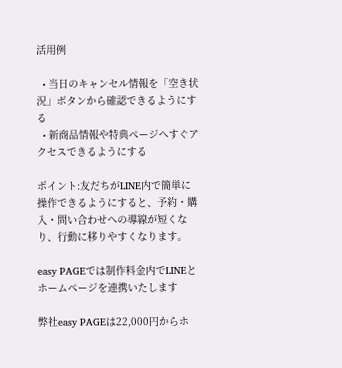活用例

  • 当日のキャンセル情報を「空き状況」ボタンから確認できるようにする
  • 新商品情報や特典ページへすぐアクセスできるようにする

ポイント:友だちがLINE内で簡単に操作できるようにすると、予約・購入・問い合わせへの導線が短くなり、行動に移りやすくなります。

easy PAGEでは制作料金内でLINEとホームページを連携いたします

弊社easy PAGEは22,000円からホ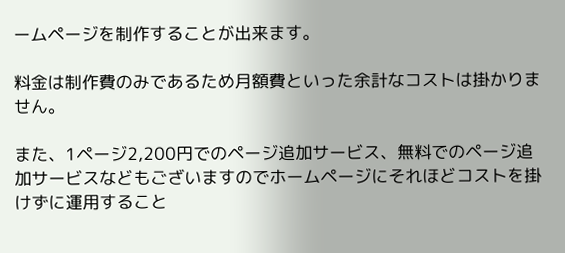ームページを制作することが出来ます。

料金は制作費のみであるため月額費といった余計なコストは掛かりません。

また、1ページ2,200円でのページ追加サービス、無料でのページ追加サービスなどもございますのでホームページにそれほどコストを掛けずに運用すること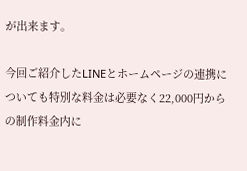が出来ます。

今回ご紹介したLINEとホームページの連携についても特別な料金は必要なく22,000円からの制作料金内に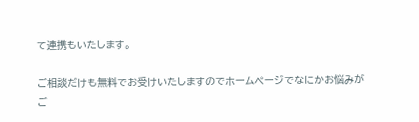て連携もいたします。

ご相談だけも無料でお受けいたしますのでホームページでなにかお悩みがご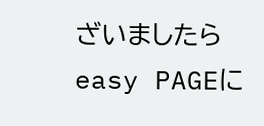ざいましたらeasy PAGEに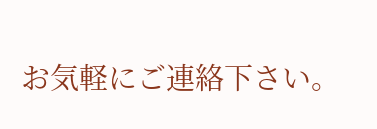お気軽にご連絡下さい。